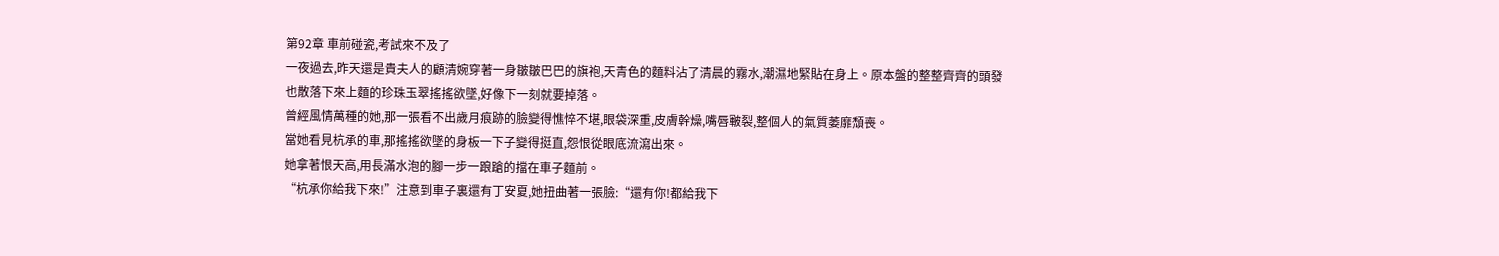第92章 車前碰瓷,考試來不及了
一夜過去,昨天還是貴夫人的顧清婉穿著一身皺皺巴巴的旗袍,天青色的麵料沾了清晨的霧水,潮濕地緊貼在身上。原本盤的整整齊齊的頭發也散落下來上麵的珍珠玉翠搖搖欲墜,好像下一刻就要掉落。
曾經風情萬種的她,那一張看不出歲月痕跡的臉變得憔悴不堪,眼袋深重,皮膚幹燥,嘴唇皸裂,整個人的氣質萎靡頹喪。
當她看見杭承的車,那搖搖欲墜的身板一下子變得挺直,怨恨從眼底流瀉出來。
她拿著恨天高,用長滿水泡的腳一步一踉蹌的擋在車子麵前。
“杭承你給我下來!”注意到車子裏還有丁安夏,她扭曲著一張臉:“還有你!都給我下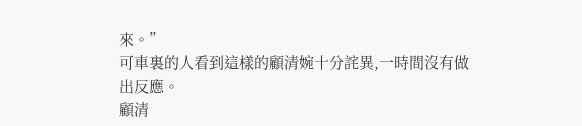來。”
可車裏的人看到這樣的顧清婉十分詫異,一時間沒有做出反應。
顧清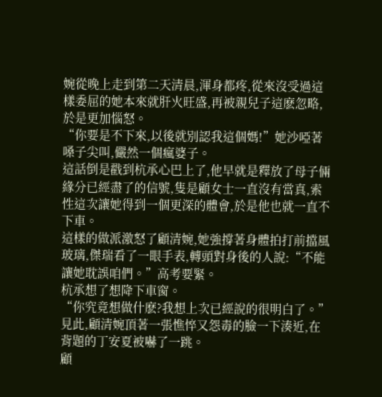婉從晚上走到第二天清晨,渾身都疼,從來沒受過這樣委屈的她本來就肝火旺盛,再被親兒子這麽忽略,於是更加惱怒。
“你要是不下來,以後就別認我這個媽!”她沙啞著嗓子尖叫,儼然一個瘋婆子。
這話倒是戳到杭承心巴上了,他早就是釋放了母子倆緣分已經盡了的信號,隻是顧女士一直沒有當真,索性這次讓她得到一個更深的體會,於是他也就一直不下車。
這樣的做派激怒了顧清婉,她強撐著身體拍打前擋風玻璃,傑瑞看了一眼手表,轉頭對身後的人說:“不能讓她耽誤咱們。”高考要緊。
杭承想了想降下車窗。
“你究竟想做什麽?我想上次已經說的很明白了。”
見此,顧清婉頂著一張憔悴又怨毒的臉一下湊近,在背題的丁安夏被嚇了一跳。
顧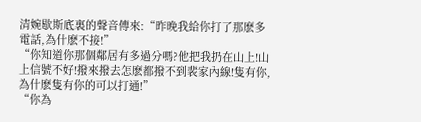清婉歇斯底裏的聲音傳來:“昨晚我給你打了那麽多電話,為什麽不接!”
“你知道你那個鄰居有多過分嗎?他把我扔在山上!山上信號不好!撥來撥去怎麽都撥不到裴家內線!隻有你,為什麽隻有你的可以打通!”
“你為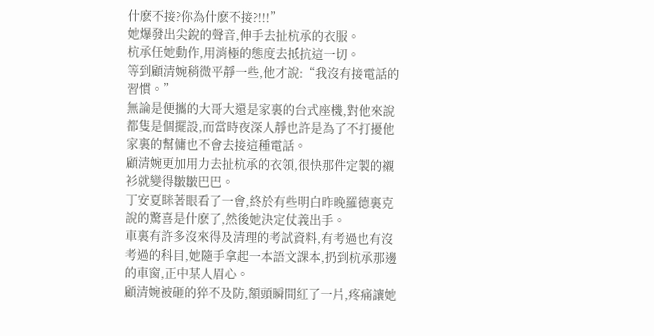什麽不接?你為什麽不接?!!!”
她爆發出尖銳的聲音,伸手去扯杭承的衣服。
杭承任她動作,用消極的態度去抵抗這一切。
等到顧清婉稍微平靜一些,他才說:“我沒有接電話的習慣。”
無論是便攜的大哥大還是家裏的台式座機,對他來說都隻是個擺設,而當時夜深人靜也許是為了不打擾他家裏的幫傭也不會去接這種電話。
顧清婉更加用力去扯杭承的衣領,很快那件定製的襯衫就變得皺皺巴巴。
丁安夏眯著眼看了一會,終於有些明白昨晚羅德裏克說的驚喜是什麽了,然後她決定仗義出手。
車裏有許多沒來得及清理的考試資料,有考過也有沒考過的科目,她隨手拿起一本語文課本,扔到杭承那邊的車窗,正中某人眉心。
顧清婉被砸的猝不及防,額頭瞬間紅了一片,疼痛讓她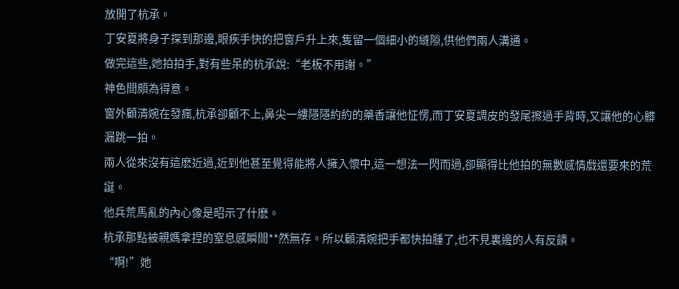放開了杭承。
丁安夏將身子探到那邊,眼疾手快的把窗戶升上來,隻留一個細小的縫隙,供他們兩人溝通。
做完這些,她拍拍手,對有些呆的杭承說:“老板不用謝。”
神色間頗為得意。
窗外顧清婉在發瘋,杭承卻顧不上,鼻尖一縷隱隱約約的藥香讓他怔愣,而丁安夏調皮的發尾擦過手背時,又讓他的心髒漏跳一拍。
兩人從來沒有這麽近過,近到他甚至覺得能將人擁入懷中,這一想法一閃而過,卻顯得比他拍的無數感情戲還要來的荒誕。
他兵荒馬亂的內心像是昭示了什麽。
杭承那點被親媽拿捏的窒息感瞬間**然無存。所以顧清婉把手都快拍腫了,也不見裏邊的人有反饋。
“啊!”她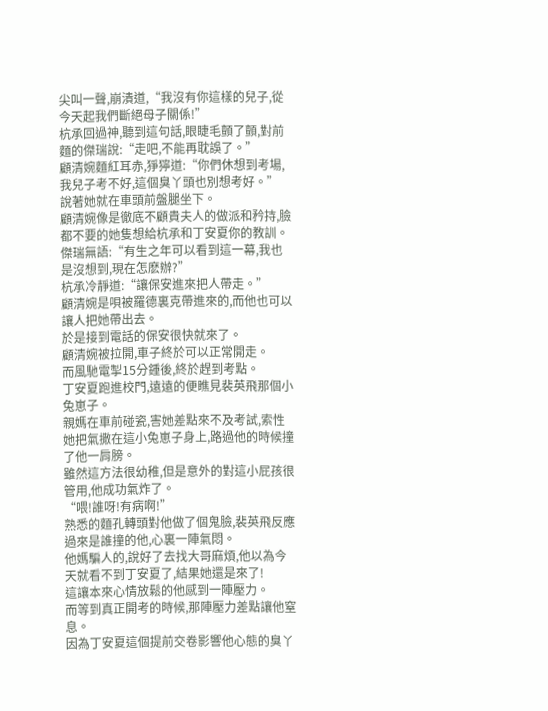尖叫一聲,崩潰道,“我沒有你這樣的兒子,從今天起我們斷絕母子關係!”
杭承回過神,聽到這句話,眼睫毛顫了顫,對前麵的傑瑞說:“走吧,不能再耽誤了。”
顧清婉麵紅耳赤,猙獰道:“你們休想到考場,我兒子考不好,這個臭丫頭也別想考好。”
說著她就在車頭前盤腿坐下。
顧清婉像是徹底不顧貴夫人的做派和矜持,臉都不要的她隻想給杭承和丁安夏你的教訓。
傑瑞無語:“有生之年可以看到這一幕,我也是沒想到,現在怎麽辦?”
杭承冷靜道:“讓保安進來把人帶走。”
顧清婉是唄被羅德裏克帶進來的,而他也可以讓人把她帶出去。
於是接到電話的保安很快就來了。
顧清婉被拉開,車子終於可以正常開走。
而風馳電掣15分鍾後,終於趕到考點。
丁安夏跑進校門,遠遠的便瞧見裴英飛那個小兔崽子。
親媽在車前碰瓷,害她差點來不及考試,索性她把氣撒在這小兔崽子身上,路過他的時候撞了他一肩膀。
雖然這方法很幼稚,但是意外的對這小屁孩很管用,他成功氣炸了。
“喂!誰呀!有病啊!”
熟悉的麵孔轉頭對他做了個鬼臉,裴英飛反應過來是誰撞的他,心裏一陣氣悶。
他媽騙人的,說好了去找大哥麻煩,他以為今天就看不到丁安夏了,結果她還是來了!
這讓本來心情放鬆的他感到一陣壓力。
而等到真正開考的時候,那陣壓力差點讓他窒息。
因為丁安夏這個提前交卷影響他心態的臭丫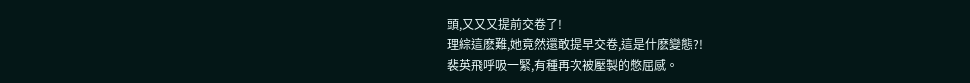頭,又又又提前交卷了!
理綜這麽難,她竟然還敢提早交卷,這是什麽變態?!
裴英飛呼吸一緊,有種再次被壓製的憋屈感。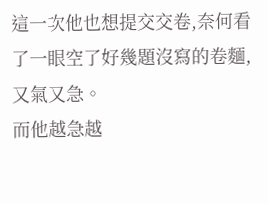這一次他也想提交交卷,奈何看了一眼空了好幾題沒寫的卷麵,又氣又急。
而他越急越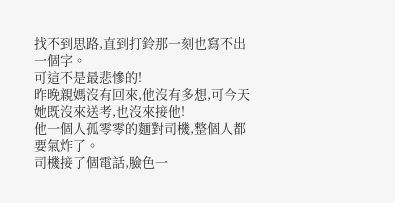找不到思路,直到打鈴那一刻也寫不出一個字。
可這不是最悲慘的!
昨晚親媽沒有回來,他沒有多想,可今天她既沒來送考,也沒來接他!
他一個人孤零零的麵對司機,整個人都要氣炸了。
司機接了個電話,臉色一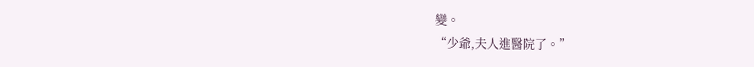變。
“少爺,夫人進醫院了。”